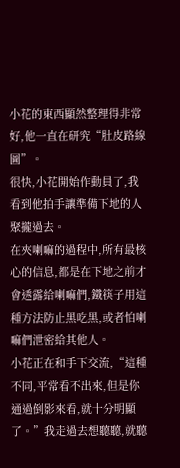小花的東西顯然整理得非常好,他一直在研究“肚皮路線圖”。
很快,小花開始作動員了,我看到他拍手讓準備下地的人聚攏過去。
在夾喇嘛的過程中,所有最核心的信息,都是在下地之前才會透露給喇嘛們,鐵筷子用這種方法防止黑吃黑,或者怕喇嘛們泄密給其他人。
小花正在和手下交流,“這種不同,平常看不出來,但是你通過倒影來看,就十分明顯了。”我走過去想聽聽,就聽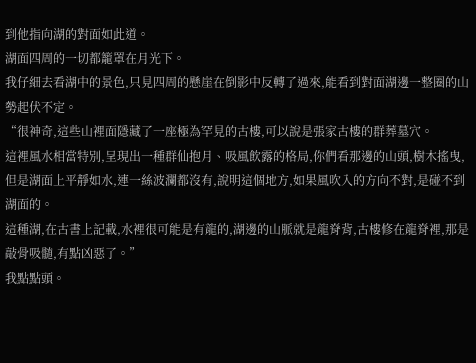到他指向湖的對面如此道。
湖面四周的一切都籠罩在月光下。
我仔細去看湖中的景色,只見四周的懸崖在倒影中反轉了過來,能看到對面湖邊一整圈的山勢起伏不定。
“很神奇,這些山裡面隱藏了一座極為罕見的古樓,可以說是張家古樓的群葬墓穴。
這裡風水相當特別,呈現出一種群仙抱月、吸風飲露的格局,你們看那邊的山頭,樹木搖曳,但是湖面上平靜如水,連一絲波瀾都沒有,說明這個地方,如果風吹入的方向不對,是碰不到湖面的。
這種湖,在古書上記載,水裡很可能是有龍的,湖邊的山脈就是龍脊背,古樓修在龍脊裡,那是敲骨吸髄,有點凶惡了。”
我點點頭。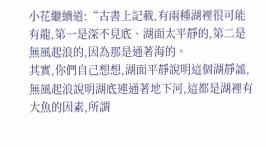小花繼續道:“古書上記載,有兩種湖裡很可能有龍,第一是深不見底、湖面太平靜的,第二是無風起浪的,因為那是通著海的。
其實,你們自己想想,湖面平靜說明這個湖靜謐,無風起浪說明湖底連通著地下河,這都是湖裡有大魚的因素,所謂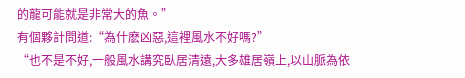的龍可能就是非常大的魚。”
有個夥計問道:“為什麽凶惡,這裡風水不好嗎?”
“也不是不好,一般風水講究臥居清遠,大多雄居嶺上,以山脈為依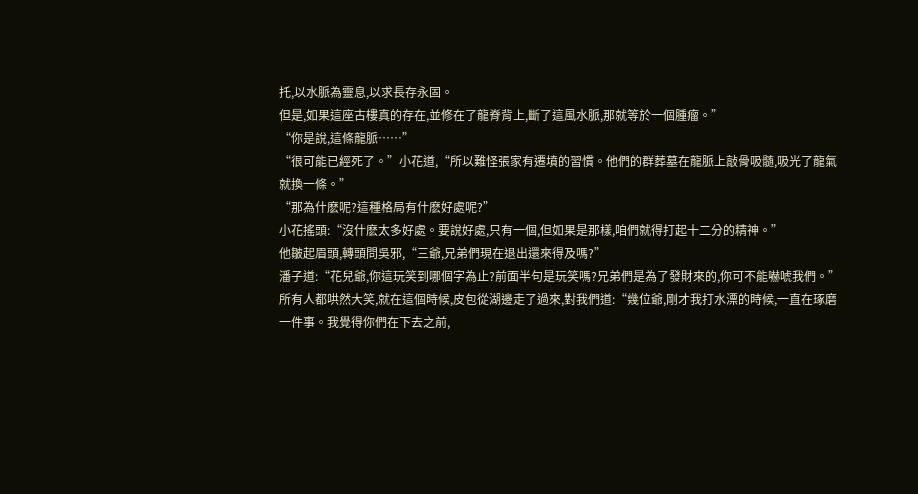托,以水脈為靈息,以求長存永固。
但是,如果這座古樓真的存在,並修在了龍脊背上,斷了這風水脈,那就等於一個腫瘤。”
“你是說,這條龍脈……”
“很可能已經死了。”小花道,“所以難怪張家有遷墳的習慣。他們的群葬墓在龍脈上敲骨吸髄,吸光了龍氣就換一條。”
“那為什麽呢?這種格局有什麽好處呢?”
小花搖頭:“沒什麽太多好處。要說好處,只有一個,但如果是那樣,咱們就得打起十二分的精神。”
他皺起眉頭,轉頭問吳邪,“三爺,兄弟們現在退出還來得及嗎?”
潘子道:“花兒爺,你這玩笑到哪個字為止?前面半句是玩笑嗎?兄弟們是為了發財來的,你可不能嚇唬我們。”
所有人都哄然大笑,就在這個時候,皮包從湖邊走了過來,對我們道:“幾位爺,剛才我打水漂的時候,一直在琢磨一件事。我覺得你們在下去之前,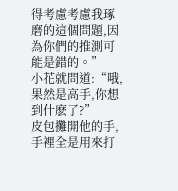得考慮考慮我琢磨的這個問題,因為你們的推測可能是錯的。”
小花就問道:“哦,果然是高手,你想到什麽了?”
皮包攤開他的手,手裡全是用來打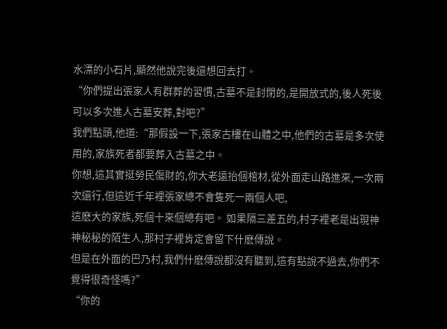水漂的小石片,顯然他說完後還想回去打。
“你們提出張家人有群葬的習慣,古墓不是封閉的,是開放式的,後人死後可以多次進人古墓安葬,對吧?”
我們點頭,他道:“那假設一下,張家古樓在山體之中,他們的古墓是多次使用的,家族死者都要葬入古墓之中。
你想,這其實挺勞民傷財的,你大老遠抬個棺材,從外面走山路進來,一次兩次還行,但這近千年裡張家總不會隻死一兩個人吧,
這麽大的家族,死個十來個總有吧。 如果隔三差五的,村子裡老是出現神神秘秘的陌生人,那村子裡肯定會留下什麽傳說。
但是在外面的巴乃村,我們什麽傳說都沒有聽到,這有點說不過去,你們不覺得很奇怪嗎?”
“你的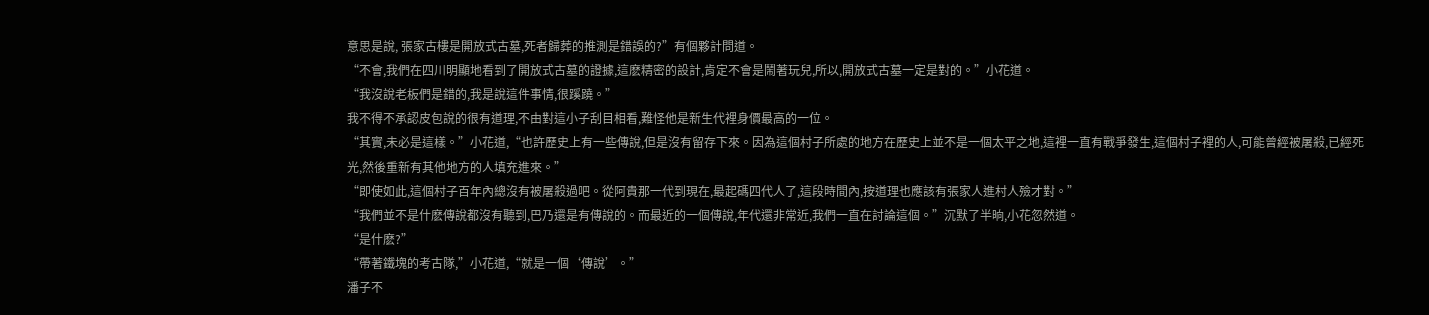意思是說, 張家古樓是開放式古墓,死者歸葬的推測是錯誤的?”有個夥計問道。
“不會,我們在四川明顯地看到了開放式古墓的證據,這麽精密的設計,肯定不會是鬧著玩兒,所以,開放式古墓一定是對的。”小花道。
“我沒說老板們是錯的,我是說這件事情,很蹊蹺。”
我不得不承認皮包說的很有道理,不由對這小子刮目相看,難怪他是新生代裡身價最高的一位。
“其實,未必是這樣。”小花道,“也許歷史上有一些傳說,但是沒有留存下來。因為這個村子所處的地方在歷史上並不是一個太平之地,這裡一直有戰爭發生,這個村子裡的人,可能曾經被屠殺,已經死光,然後重新有其他地方的人填充進來。”
“即使如此,這個村子百年內總沒有被屠殺過吧。從阿貴那一代到現在,最起碼四代人了,這段時間內,按道理也應該有張家人進村人殮才對。”
“我們並不是什麽傳說都沒有聽到,巴乃還是有傳說的。而最近的一個傳說,年代還非常近,我們一直在討論這個。”沉默了半晌,小花忽然道。
“是什麽?”
“帶著鐵塊的考古隊,”小花道,“就是一個‘傳說’。”
潘子不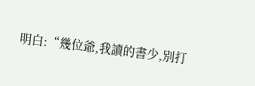明白:“幾位爺,我讀的書少,別打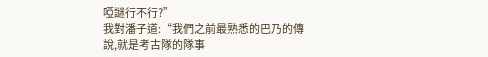啞謎行不行?”
我對潘子道:“我們之前最熟悉的巴乃的傳說,就是考古隊的隊事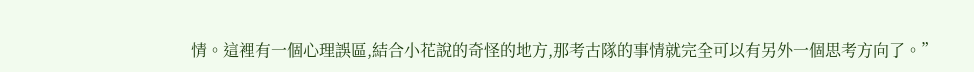情。這裡有一個心理誤區,結合小花說的奇怪的地方,那考古隊的事情就完全可以有另外一個思考方向了。”